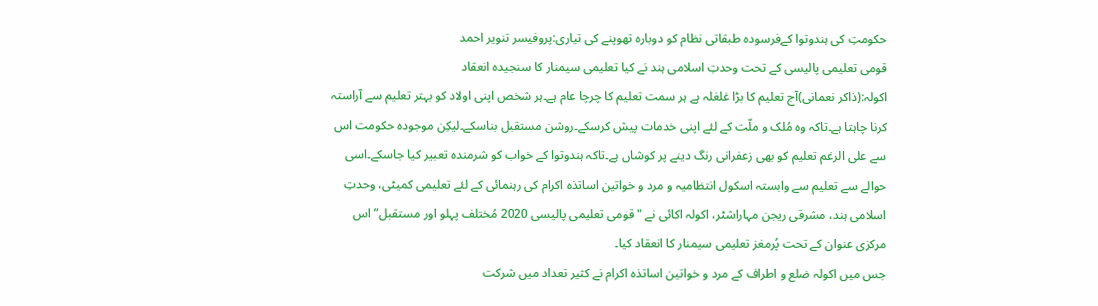حکومتِ کی ہندوتوا کےفرسودہ طبقاتی نظام کو دوبارہ تھوپنے کی تیاری:پروفیسر تنویر احمد
قومی تعلیمی پالیسی کے تحت وحدتِ اسلامی ہند نے کیا تعلیمی سیمنار کا سنجیدہ انعقاد
اکولہ:(ذاکر نعمانی)آج تعلیم کا بڑا غلغلہ ہے ہر سمت تعلیم کا چرچا عام ہے۔ہر شخص اپنی اولاد کو بہتر تعلیم سے آراستہ کرنا چاہتا ہے۔تاکہ وہ مُلک و ملّت کے لئے اپنی خدمات پیش کرسکے۔روشن مستقبل بناسکے۔لیکِن موجودہ حکومت اس سے علی الرغم تعلیم کو بھی زعفرانی رنگ دینے پر کوشاں ہے۔تاکہ ہندوتوا کے خواب کو شرمندہ تعبیر کیا جاسکے۔اسی حوالے سے تعلیم سے وابستہ اسکول انتظامیہ و مرد و خواتین اساتذہ اکرام کی رہنمائی کے لئے تعلیمی کمیٹی، وحدتِ اسلامی ہند، مشرقی ریجن مہاراشٹر، اکولہ اکائی نے "قومی تعلیمی پالیسی 2020 مُختلف پہلو اور مستقبل” اس مرکزی عنوان کے تحت پُرمغز تعلیمی سیمنار کا انعقاد کیا۔
جس میں اکولہ ضلع و اطراف کے مرد و خواتین اساتذہ اکرام نے کثیر تعداد میں شرکت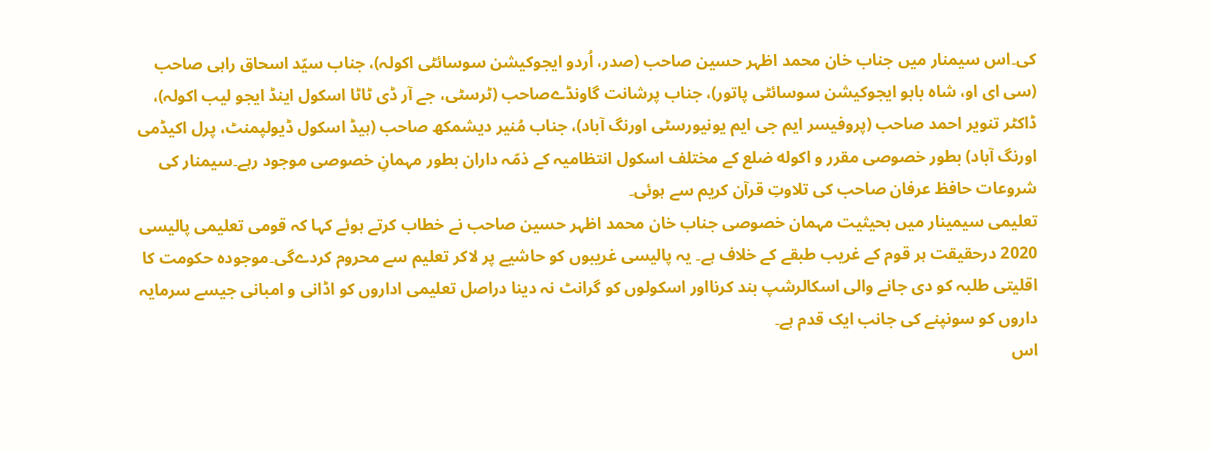کی۔اس سیمنار میں جناب خان محمد اظہر حسین صاحب (صدر، اُردو ایجوکیشن سوسائٹی اکولہ)، جناب سیّد اسحاق راہی صاحب (سی ای او، شاہ بابو ایجوکیشن سوسائٹی پاتور)، جناب پرشانت گاونڈےصاحب (ٹرسٹی، جے آر ڈی ٹاٹا اسکول اینڈ ایجو لیب اکولہ)، ڈاکٹر تنویر احمد صاحب (پروفیسر ایم جی ایم یونیورسٹی اورنگ آباد)، جناب مُنیر دیشمکھ صاحب (ہیڈ اسکول ڈیولپمنٹ، پرل اکیڈمی اورنگ آباد) بطور خصوصی مقرر و اکوله ضلع کے مختلف اسکول انتظامیہ کے ذمّہ داران بطور مہمانِ خصوصی موجود رہے۔سیمنار کی شروعات حافظ عرفان صاحب کی تلاوتِ قرآن کریم سے ہوئی۔
تعلیمی سیمینار میں بحیثیت مہمان خصوصی جناب خان محمد اظہر حسین صاحب نے خطاب کرتے ہوئے کہا کہ قومی تعلیمی پالیسی 2020 درحقیقت ہر قوم کے غریب طبقے کے خلاف ہے۔ یہ پالیسی غریبوں کو حاشیے پر لاکر تعلیم سے محروم کردےگی۔موجودہ حکومت کا اقلیتی طلبہ کو دی جانے والی اسکالرشپ بند کرنااور اسکولوں کو گرانٹ نہ دینا دراصل تعلیمی اداروں کو اڈانی و امبانی جیسے سرمایہ داروں کو سونپنے کی جانب ایک قدم ہے۔
اس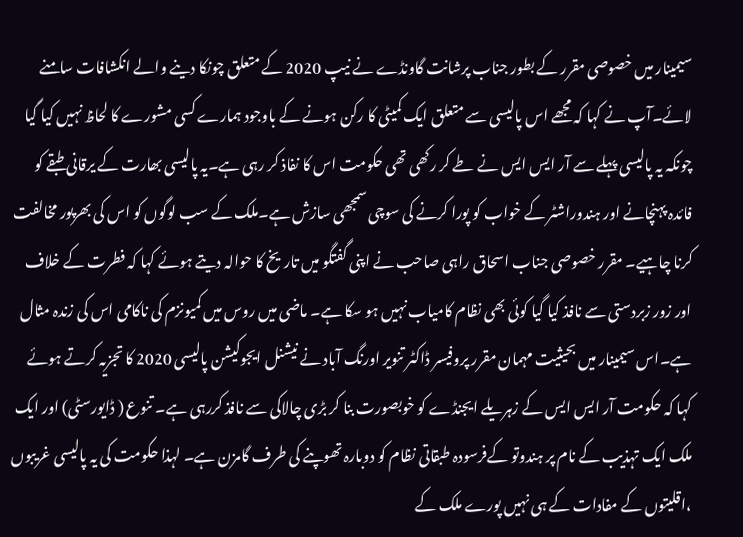سیمینار میں خصوصی مقرر کے بطور جناب پرشانت گاونڈے نے نیپ 2020 کے متعلق چونکا دینے والے انکشافات سامنے لائے۔آپ نے کہا کہ مجھے اس پالیسی سے متعلق ایک کمیٹی کا رکن ہونے کے باوجود ہمارے کسی مشورے کا لحاظ نہیں کیا گیا چونکہ یہ پالیسی پہلے سے آر ایس ایس نے طے کر رکھی تھی حکومت اس کا نفاذ کر رہی ہے۔یہ پالیسی بھارت کے یرقانی طبقے کو فائدہ پہنچانے اور ہندوراشٹر کے خواب کو پورا کرنے کی سوچی سمجھی سازش ہے۔ملک کے سب لوگوں کو اس کی بھرپور مخالفت کرنا چاہیے۔ مقرر خصوصی جناب اسحاق راہی صاحب نے اپنی گفتگو میں تاریخ کا حوالہ دیتے ہوئے کہا کہ فطرت کے خلاف اور زور زبردستی سے نافذ کیا گیا کوئی بھی نظام کامیاب نہیں ہو سکا ہے۔ ماضی میں روس میں کمیونزم کی ناکامی اس کی زندہ مثال ہے۔اس سیمینار میں بحیثیت مہمان مقرر پروفیسر ڈاکٹر تنویر اورنگ آباد نے نیشنل ایجوکیشن پالیسی 2020 کا تجزیہ کرتے ہوئے کہا کہ حکومت آر ایس ایس کے زہریلے ایجنڈے کو خوبصورت بنا کر بڑی چالاکی سے نافذ کررہی ہے۔ تنوع ( ڈایورسٹی) اور ایک ملک ایک تہذیب کے نام پر ہندوتو کےفرسودہ طبقاتی نظام کو دوبارہ تھوپنے کی طرف گامزن ہے۔ لہذا حکومت کی یہ پالیسی غریبوں ،اقلیتوں کے مفادات کے ہی نہیں پورے ملک کے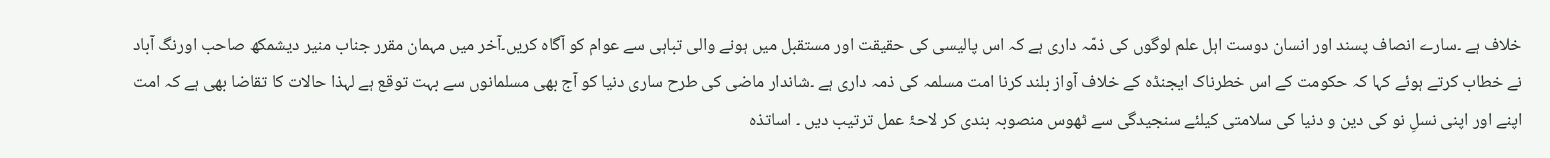خلاف ہے ۔سارے انصاف پسند اور انسان دوست اہل علم لوگوں کی ذمّہ داری ہے کہ اس پالیسی کی حقیقت اور مستقبل میں ہونے والی تباہی سے عوام کو آگاہ کریں۔آخر میں مہمان مقرر جناب منیر دیشمکھ صاحب اورنگ آباد نے خطاب کرتے ہوئے کہا کہ حکومت کے اس خطرناک ایجنڈہ کے خلاف آواز بلند کرنا امت مسلمہ کی ذمہ داری ہے ۔شاندار ماضی کی طرح ساری دنیا کو آج بھی مسلمانوں سے بہت توقع ہے لہذا حالات کا تقاضا بھی ہے کہ امت اپنے اور اپنی نسلِ نو کی دین و دنیا کی سلامتی کیلئے سنجیدگی سے ٹھوس منصوبہ بندی کر لاحۂ عمل ترتیب دیں ۔ اساتذہ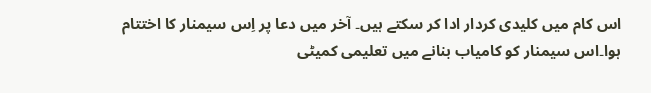اس کام میں کلیدی کردار ادا کر سکتے ہیں۔ آخر میں دعا پر اِس سیمنار کا اختتام ہوا۔اس سیمنار کو کامیاب بنانے میں تعلیمی کمیٹی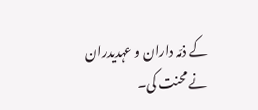کے ذمّہ داران و عہدیدران نے محنت کی۔